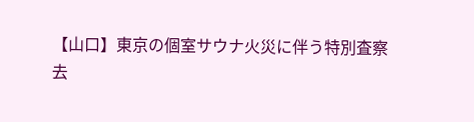【山口】東京の個室サウナ火災に伴う特別査察
去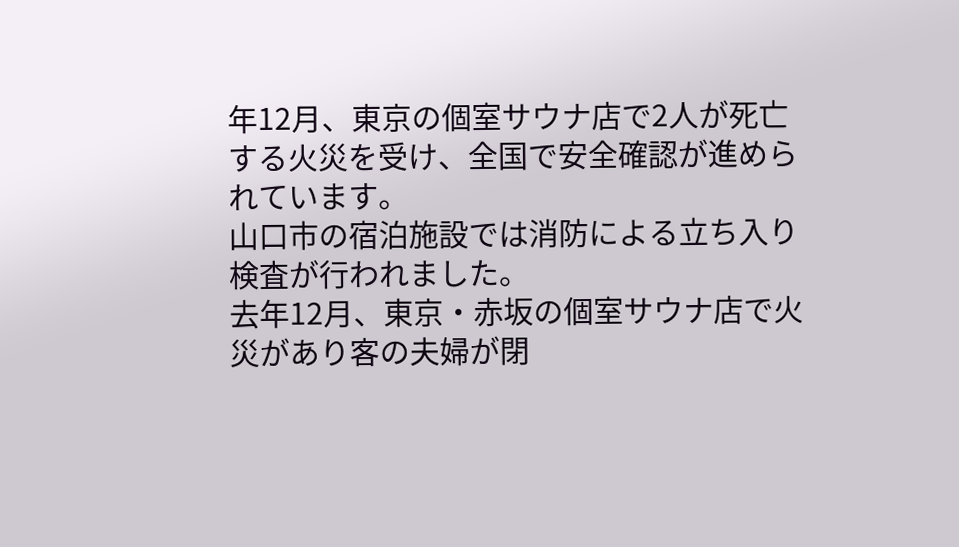年12月、東京の個室サウナ店で2人が死亡する火災を受け、全国で安全確認が進められています。
山口市の宿泊施設では消防による立ち入り検査が行われました。
去年12月、東京・赤坂の個室サウナ店で火災があり客の夫婦が閉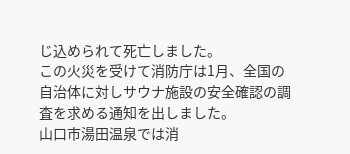じ込められて死亡しました。
この火災を受けて消防庁は1月、全国の自治体に対しサウナ施設の安全確認の調査を求める通知を出しました。
山口市湯田温泉では消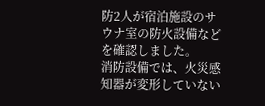防2人が宿泊施設のサウナ室の防火設備などを確認しました。
消防設備では、火災感知器が変形していない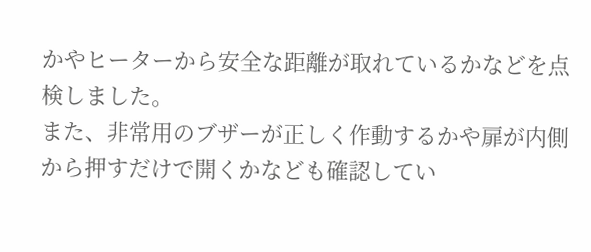かやヒーターから安全な距離が取れているかなどを点検しました。
また、非常用のブザーが正しく作動するかや扉が内側から押すだけで開くかなども確認してい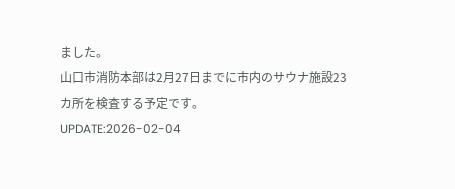ました。
山口市消防本部は2月27日までに市内のサウナ施設23カ所を検査する予定です。
UPDATE:2026-02-04